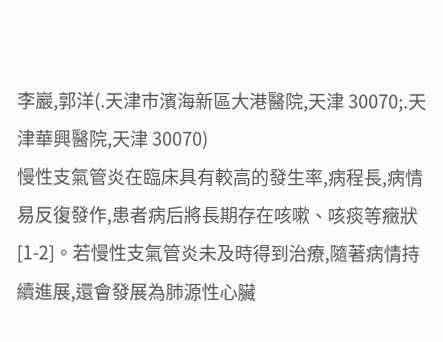李巖,郭洋(.天津市濱海新區大港醫院,天津 30070;.天津華興醫院,天津 30070)
慢性支氣管炎在臨床具有較高的發生率,病程長,病情易反復發作,患者病后將長期存在咳嗽、咳痰等癥狀[1-2]。若慢性支氣管炎未及時得到治療,隨著病情持續進展,還會發展為肺源性心臟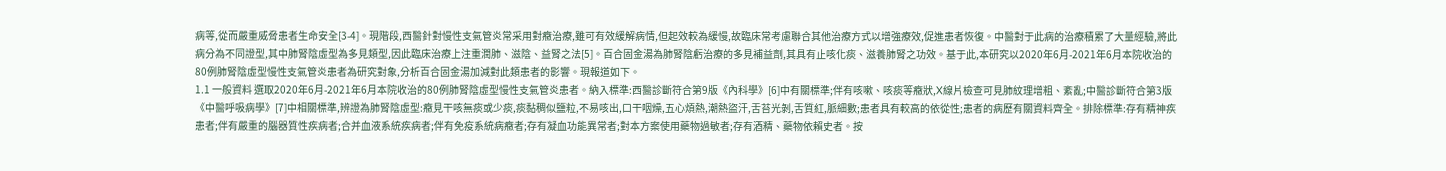病等,從而嚴重威脅患者生命安全[3-4]。現階段,西醫針對慢性支氣管炎常采用對癥治療,雖可有效緩解病情,但起效較為緩慢,故臨床常考慮聯合其他治療方式以增強療效,促進患者恢復。中醫對于此病的治療積累了大量經驗,將此病分為不同證型,其中肺腎陰虛型為多見類型,因此臨床治療上注重潤肺、滋陰、益腎之法[5]。百合固金湯為肺腎陰虧治療的多見補益劑,其具有止咳化痰、滋養肺腎之功效。基于此,本研究以2020年6月-2021年6月本院收治的80例肺腎陰虛型慢性支氣管炎患者為研究對象,分析百合固金湯加減對此類患者的影響。現報道如下。
1.1 一般資料 選取2020年6月-2021年6月本院收治的80例肺腎陰虛型慢性支氣管炎患者。納入標準:西醫診斷符合第9版《內科學》[6]中有關標準;伴有咳嗽、咳痰等癥狀,X線片檢查可見肺紋理增粗、紊亂;中醫診斷符合第3版《中醫呼吸病學》[7]中相關標準,辨證為肺腎陰虛型:癥見干咳無痰或少痰,痰黏稠似鹽粒,不易咳出,口干咽燥,五心煩熱,潮熱盜汗,舌苔光剝,舌質紅,脈細數;患者具有較高的依從性;患者的病歷有關資料齊全。排除標準:存有精神疾患者;伴有嚴重的腦器質性疾病者;合并血液系統疾病者;伴有免疫系統病癥者;存有凝血功能異常者;對本方案使用藥物過敏者;存有酒精、藥物依賴史者。按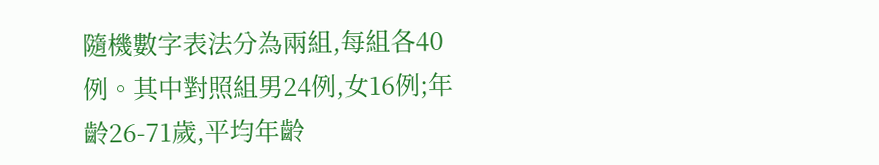隨機數字表法分為兩組,每組各40例。其中對照組男24例,女16例;年齡26-71歲,平均年齡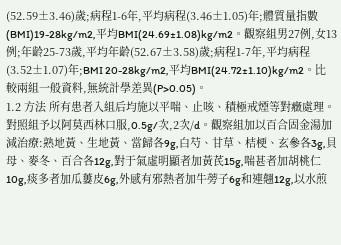(52.59±3.46)歲;病程1-6年,平均病程(3.46±1.05)年;體質量指數(BMI)19-28kg/m2,平均BMI(24.69±1.08)kg/m2。觀察組男27例,女13例;年齡25-73歲,平均年齡(52.67±3.58)歲;病程1-7年,平均病程(3.52±1.07)年;BMI 20-28kg/m2,平均BMI(24.72±1.10)kg/m2。比較兩組一般資料,無統計學差異(P>0.05)。
1.2 方法 所有患者入組后均施以平喘、止咳、積極戒煙等對癥處理。對照組予以阿莫西林口服,0.5g/次,2次/d。觀察組加以百合固金湯加減治療:熟地黃、生地黃、當歸各9g,白芍、甘草、桔梗、玄參各3g,貝母、麥冬、百合各12g,對于氣虛明顯者加黃芪15g,喘甚者加胡桃仁10g,痰多者加瓜蔞皮6g,外感有邪熱者加牛蒡子6g和連翹12g,以水煎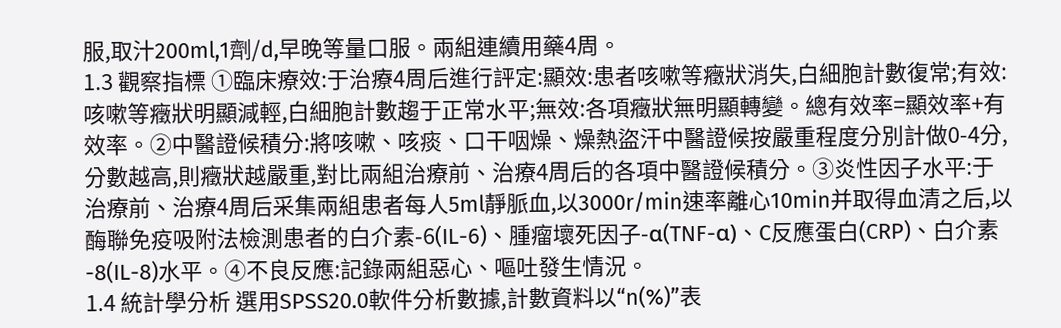服,取汁200ml,1劑/d,早晚等量口服。兩組連續用藥4周。
1.3 觀察指標 ①臨床療效:于治療4周后進行評定:顯效:患者咳嗽等癥狀消失,白細胞計數復常;有效:咳嗽等癥狀明顯減輕,白細胞計數趨于正常水平;無效:各項癥狀無明顯轉變。總有效率=顯效率+有效率。②中醫證候積分:將咳嗽、咳痰、口干咽燥、燥熱盜汗中醫證候按嚴重程度分別計做0-4分,分數越高,則癥狀越嚴重,對比兩組治療前、治療4周后的各項中醫證候積分。③炎性因子水平:于治療前、治療4周后采集兩組患者每人5ml靜脈血,以3000r/min速率離心10min并取得血清之后,以酶聯免疫吸附法檢測患者的白介素-6(IL-6)、腫瘤壞死因子-α(TNF-α)、C反應蛋白(CRP)、白介素-8(IL-8)水平。④不良反應:記錄兩組惡心、嘔吐發生情況。
1.4 統計學分析 選用SPSS20.0軟件分析數據,計數資料以“n(%)”表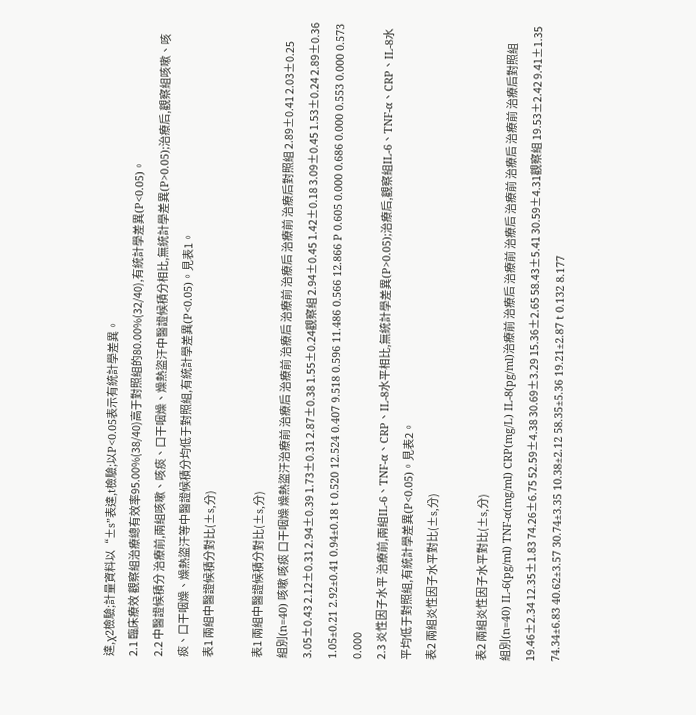達,χ2檢驗;計量資料以“±s”表達,t檢驗;以P<0.05表示有統計學差異。
2.1 臨床療效 觀察組治療總有效率95.00%(38/40)高于對照組的80.00%(32/40),有統計學差異(P<0.05)。
2.2 中醫證候積分 治療前,兩組咳嗽、咳痰、口干咽燥、燥熱盜汗中醫證候積分相比,無統計學差異(P>0.05);治療后,觀察組咳嗽、咳痰、口干咽燥、燥熱盜汗等中醫證候積分均低于對照組,有統計學差異(P<0.05)。見表1。
表1 兩組中醫證候積分對比(±s,分)

表1 兩組中醫證候積分對比(±s,分)
組別(n=40) 咳嗽 咳痰 口干咽燥 燥熱盜汗治療前 治療后 治療前 治療后 治療前 治療后 治療前 治療后對照組 2.89±0.41 2.03±0.25 3.05±0.43 2.12±0.31 2.94±0.39 1.73±0.31 2.87±0.38 1.55±0.24觀察組 2.94±0.45 1.42±0.18 3.09±0.45 1.53±0.24 2.89±0.36 1.05±0.21 2.92±0.41 0.94±0.18 t 0.520 12.524 0.407 9.518 0.596 11.486 0.566 12.866 P 0.605 0.000 0.686 0.000 0.553 0.000 0.573 0.000
2.3 炎性因子水平 治療前,兩組IL-6、TNF-α、CRP、IL-8水平相比,無統計學差異(P>0.05);治療后,觀察組IL-6、TNF-α、CRP、IL-8水平均低于對照組,有統計學差異(P<0.05)。見表2。
表2 兩組炎性因子水平對比(±s,分)

表2 兩組炎性因子水平對比(±s,分)
組別(n=40) IL-6(pg/ml) TNF-α(mg/ml) CRP(mg/L) IL-8(pg/ml)治療前 治療后 治療前 治療后 治療前 治療后 治療前 治療后對照組 19.46±2.34 12.35±1.83 74.26±6.75 52.59±4.38 30.69±3.29 15.36±2.65 58.43±5.41 30.59±4.31觀察組 19.53±2.42 9.41±1.35 74.34±6.83 40.62±3.57 30.74±3.35 10.38±2.12 58.35±5.36 19.21±2.87 t 0.132 8.177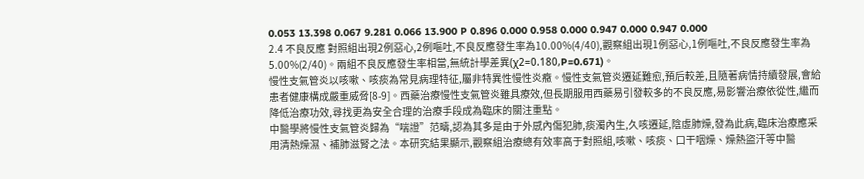0.053 13.398 0.067 9.281 0.066 13.900 P 0.896 0.000 0.958 0.000 0.947 0.000 0.947 0.000
2.4 不良反應 對照組出現2例惡心,2例嘔吐,不良反應發生率為10.00%(4/40),觀察組出現1例惡心,1例嘔吐,不良反應發生率為5.00%(2/40)。兩組不良反應發生率相當,無統計學差異(χ2=0.180,P=0.671)。
慢性支氣管炎以咳嗽、咳痰為常見病理特征,屬非特異性慢性炎癥。慢性支氣管炎遷延難愈,預后較差,且隨著病情持續發展,會給患者健康構成嚴重威脅[8-9]。西藥治療慢性支氣管炎雖具療效,但長期服用西藥易引發較多的不良反應,易影響治療依從性,繼而降低治療功效,尋找更為安全合理的治療手段成為臨床的關注重點。
中醫學將慢性支氣管炎歸為“喘證”范疇,認為其多是由于外感內傷犯肺,痰濁內生,久咳遷延,陰虛肺燥,發為此病,臨床治療應采用清熱燥濕、補肺滋腎之法。本研究結果顯示,觀察組治療總有效率高于對照組,咳嗽、咳痰、口干咽燥、燥熱盜汗等中醫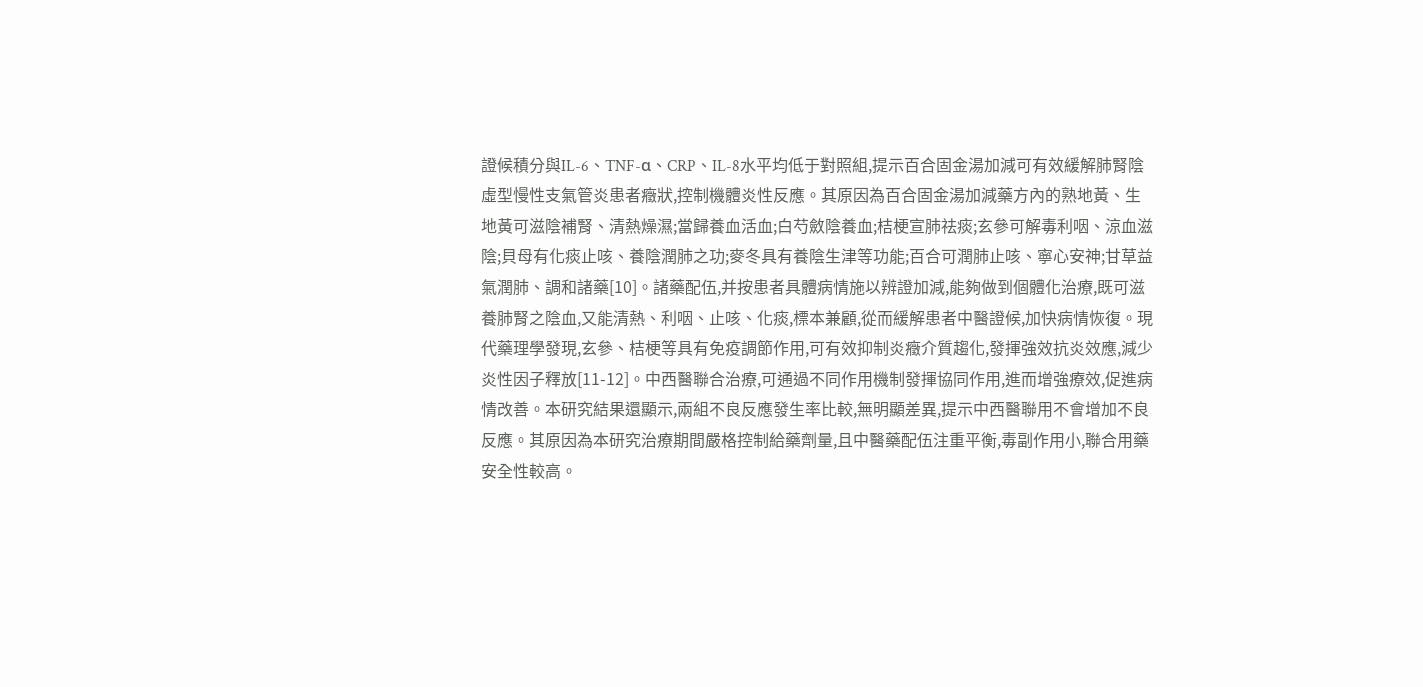證候積分與IL-6、TNF-α、CRP、IL-8水平均低于對照組,提示百合固金湯加減可有效緩解肺腎陰虛型慢性支氣管炎患者癥狀,控制機體炎性反應。其原因為百合固金湯加減藥方內的熟地黃、生地黃可滋陰補腎、清熱燥濕;當歸養血活血;白芍斂陰養血;桔梗宣肺祛痰;玄參可解毒利咽、涼血滋陰;貝母有化痰止咳、養陰潤肺之功;麥冬具有養陰生津等功能;百合可潤肺止咳、寧心安神;甘草益氣潤肺、調和諸藥[10]。諸藥配伍,并按患者具體病情施以辨證加減,能夠做到個體化治療,既可滋養肺腎之陰血,又能清熱、利咽、止咳、化痰,標本兼顧,從而緩解患者中醫證候,加快病情恢復。現代藥理學發現,玄參、桔梗等具有免疫調節作用,可有效抑制炎癥介質趨化,發揮強效抗炎效應,減少炎性因子釋放[11-12]。中西醫聯合治療,可通過不同作用機制發揮協同作用,進而增強療效,促進病情改善。本研究結果還顯示,兩組不良反應發生率比較,無明顯差異,提示中西醫聯用不會增加不良反應。其原因為本研究治療期間嚴格控制給藥劑量,且中醫藥配伍注重平衡,毒副作用小,聯合用藥安全性較高。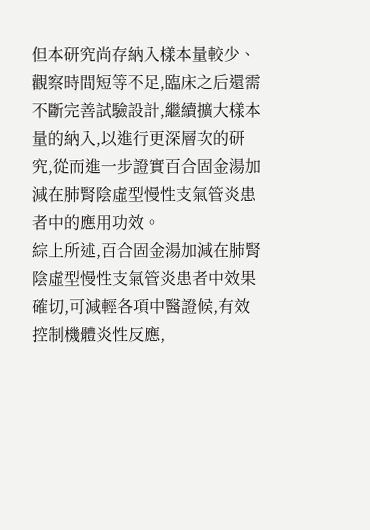但本研究尚存納入樣本量較少、觀察時間短等不足,臨床之后還需不斷完善試驗設計,繼續擴大樣本量的納入,以進行更深層次的研究,從而進一步證實百合固金湯加減在肺腎陰虛型慢性支氣管炎患者中的應用功效。
綜上所述,百合固金湯加減在肺腎陰虛型慢性支氣管炎患者中效果確切,可減輕各項中醫證候,有效控制機體炎性反應,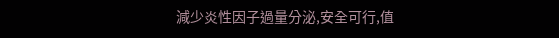減少炎性因子過量分泌,安全可行,值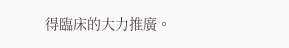得臨床的大力推廣。